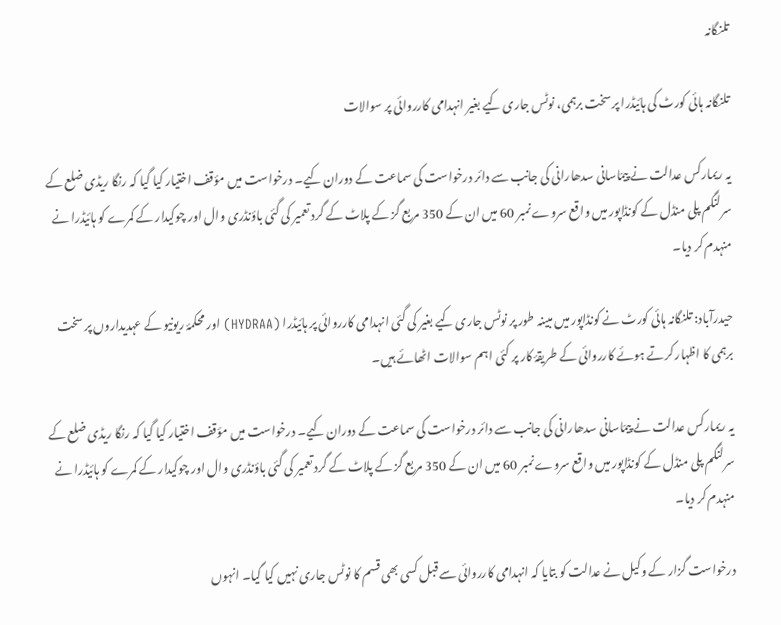تلنگانہ

تلنگانہ ہائی کورٹ کی ہائیڈرا پر سخت برہمی، نوٹس جاری کیے بغیر انہدامی کارروائی پر سوالات

یہ ریمارکس عدالت نے پیمّاسانی سدھارانی کی جانب سے دائر درخواست کی سماعت کے دوران کیے۔ درخواست میں مؤقف اختیار کیا گیا کہ رنگا ریڈی ضلع کے سرلنگم پلی منڈل کے کونڈاپور میں واقع سروے نمبر 60 میں ان کے 350 مربع گز کے پلاٹ کے گرد تعمیر کی گئی باؤنڈری وال اور چوکیدار کے کمرے کو ہائیڈرا نے منہدم کر دیا۔

حیدرآباد: تلنگانہ ہائی کورٹ نے کونڈاپور میں مبینہ طور پر نوٹس جاری کیے بغیر کی گئی انہدامی کارروائی پر ہائیڈرا (HYDRAA) اور محکمۂ ریونیو کے عہدیداروں پر سخت برہمی کا اظہار کرتے ہوئے کارروائی کے طریقۂ کار پر کئی اہم سوالات اٹھائے ہیں۔

یہ ریمارکس عدالت نے پیمّاسانی سدھارانی کی جانب سے دائر درخواست کی سماعت کے دوران کیے۔ درخواست میں مؤقف اختیار کیا گیا کہ رنگا ریڈی ضلع کے سرلنگم پلی منڈل کے کونڈاپور میں واقع سروے نمبر 60 میں ان کے 350 مربع گز کے پلاٹ کے گرد تعمیر کی گئی باؤنڈری وال اور چوکیدار کے کمرے کو ہائیڈرا نے منہدم کر دیا۔

درخواست گزار کے وکیل نے عدالت کو بتایا کہ انہدامی کارروائی سے قبل کسی بھی قسم کا نوٹس جاری نہیں کیا گیا۔ انہوں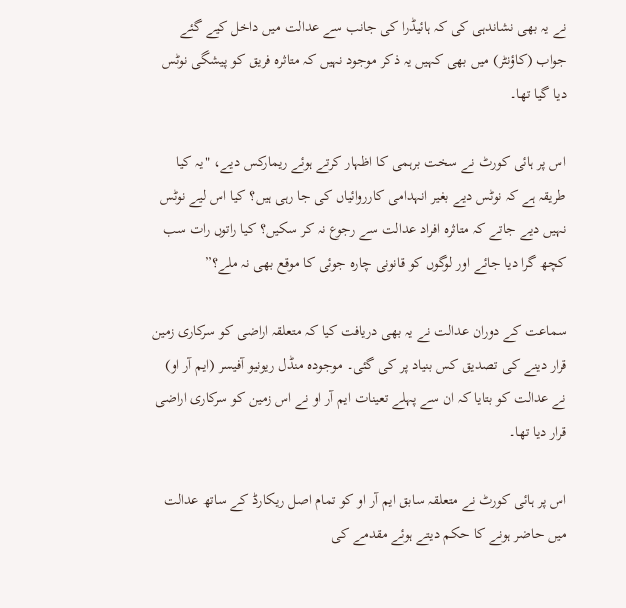نے یہ بھی نشاندہی کی کہ ہائیڈرا کی جانب سے عدالت میں داخل کیے گئے جواب (کاؤنٹر) میں بھی کہیں یہ ذکر موجود نہیں کہ متاثرہ فریق کو پیشگی نوٹس دیا گیا تھا۔

اس پر ہائی کورٹ نے سخت برہمی کا اظہار کرتے ہوئے ریمارکس دیے، "یہ کیا طریقہ ہے کہ نوٹس دیے بغیر انہدامی کارروائیاں کی جا رہی ہیں؟ کیا اس لیے نوٹس نہیں دیے جاتے کہ متاثرہ افراد عدالت سے رجوع نہ کر سکیں؟ کیا راتوں رات سب کچھ گرا دیا جائے اور لوگوں کو قانونی چارہ جوئی کا موقع بھی نہ ملے؟”

سماعت کے دوران عدالت نے یہ بھی دریافت کیا کہ متعلقہ اراضی کو سرکاری زمین قرار دینے کی تصدیق کس بنیاد پر کی گئی۔ موجودہ منڈل ریونیو آفیسر (ایم آر او) نے عدالت کو بتایا کہ ان سے پہلے تعینات ایم آر او نے اس زمین کو سرکاری اراضی قرار دیا تھا۔

اس پر ہائی کورٹ نے متعلقہ سابق ایم آر او کو تمام اصل ریکارڈ کے ساتھ عدالت میں حاضر ہونے کا حکم دیتے ہوئے مقدمے کی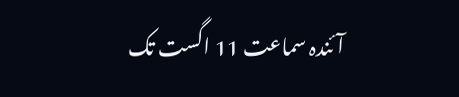آئندہ سماعت 11 اگست تک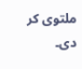ملتوی کر دی۔